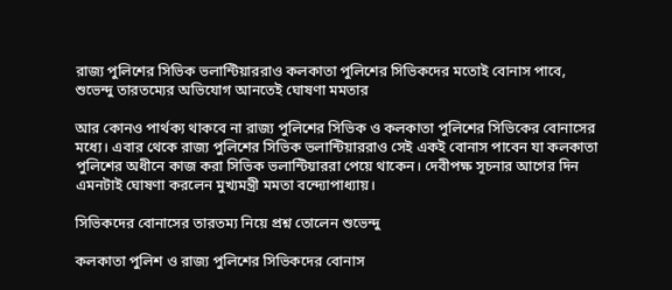রাজ্য পুলিশের সিভিক ভলান্টিয়াররাও কলকাতা পুলিশের সিভিকদের মতোই বোনাস পাবে, শুভেন্দু তারতম্যের অভিযোগ আনতেই ঘোষণা মমতার

আর কোনও পার্থক্য থাকবে না রাজ্য পুলিশের সিভিক ও কলকাতা পুলিশের সিভিকের বোনাসের মধ্যে। এবার থেকে রাজ্য পুলিশের সিভিক ভলান্টিয়াররাও সেই একই বোনাস পাবেন যা কলকাতা পুলিশের অধীনে কাজ করা সিভিক ভলান্টিয়াররা পেয়ে থাকেন। দেবীপক্ষ সূচনার আগের দিন এমনটাই ঘোষণা করলেন মুখ্যমন্ত্রী মমতা বন্দ্যোপাধ্যায়।

সিভিকদের বোনাসের তারতম্য নিয়ে প্রশ্ন তোলেন শুভেন্দু

কলকাতা পুলিশ ও রাজ্য পুলিশের সিভিকদের বোনাস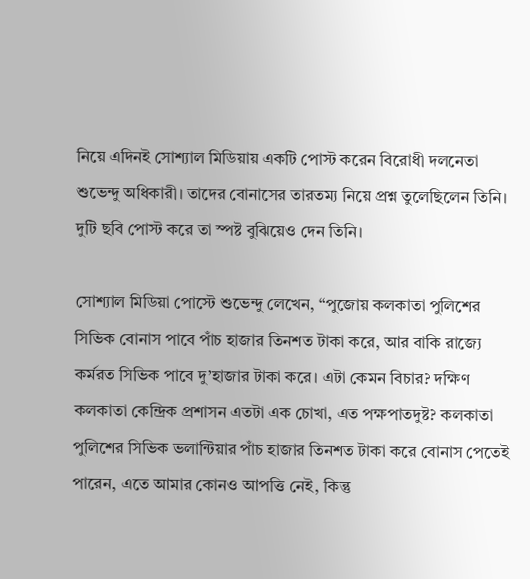নিয়ে এদিনই সোশ্যাল মিডিয়ায় একটি পোস্ট করেন বিরোধী দলনেতা শুভেন্দু অধিকারী। তাদের বোনাসের তারতম্য নিয়ে প্রশ্ন তুলেছিলেন তিনি। দুটি ছবি পোস্ট করে তা স্পষ্ট বুঝিয়েও দেন তিনি।

সোশ্যাল মিডিয়া পোস্টে শুভেন্দু লেখেন, “পুজোয় কলকাতা পুলিশের সিভিক বোনাস পাবে পাঁচ হাজার তিনশত টাকা করে, আর বাকি রাজ্যে কর্মরত সিভিক পাবে দু’হাজার টাকা করে। এটা কেমন বিচার? দক্ষিণ কলকাতা কেন্দ্রিক প্রশাসন এতটা এক চোখা, এত পক্ষপাতদুষ্ট? কলকাতা পুলিশের সিভিক ভলান্টিয়ার পাঁচ হাজার তিনশত টাকা করে বোনাস পেতেই পারেন, এতে আমার কোনও আপত্তি নেই, কিন্তু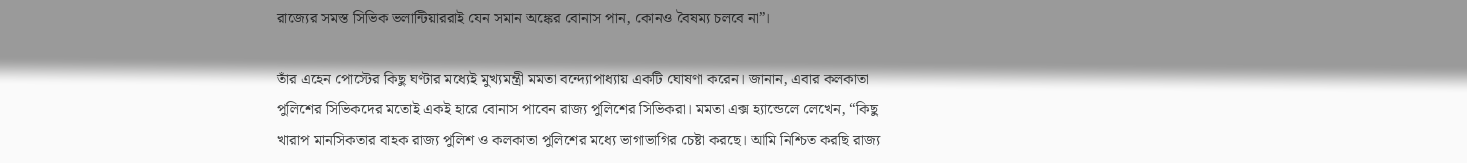রাজ্যের সমস্ত সিভিক ভলান্টিয়াররাই যেন সমান অঙ্কের বোনাস পান, কোনও বৈষম্য চলবে না”।

তাঁর এহেন পোস্টের কিছু ঘণ্টার মধ্যেই মুখ্যমন্ত্রী মমতা বন্দ্যোপাধ্যায় একটি ঘোষণা করেন। জানান, এবার কলকাতা পুলিশের সিভিকদের মতোই একই হারে বোনাস পাবেন রাজ্য পুলিশের সিভিকরা। মমতা এক্স হ্যান্ডেলে লেখেন, “কিছু খারাপ মানসিকতার বাহক রাজ্য পুলিশ ও কলকাতা পুলিশের মধ্যে ভাগাভাগির চেষ্টা করছে। আমি নিশ্চিত করছি রাজ্য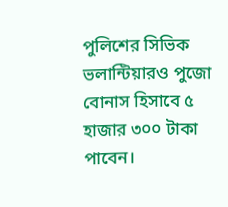পুলিশের সিভিক ভলান্টিয়ারও পুজো বোনাস হিসাবে ৫ হাজার ৩০০ টাকা পাবেন।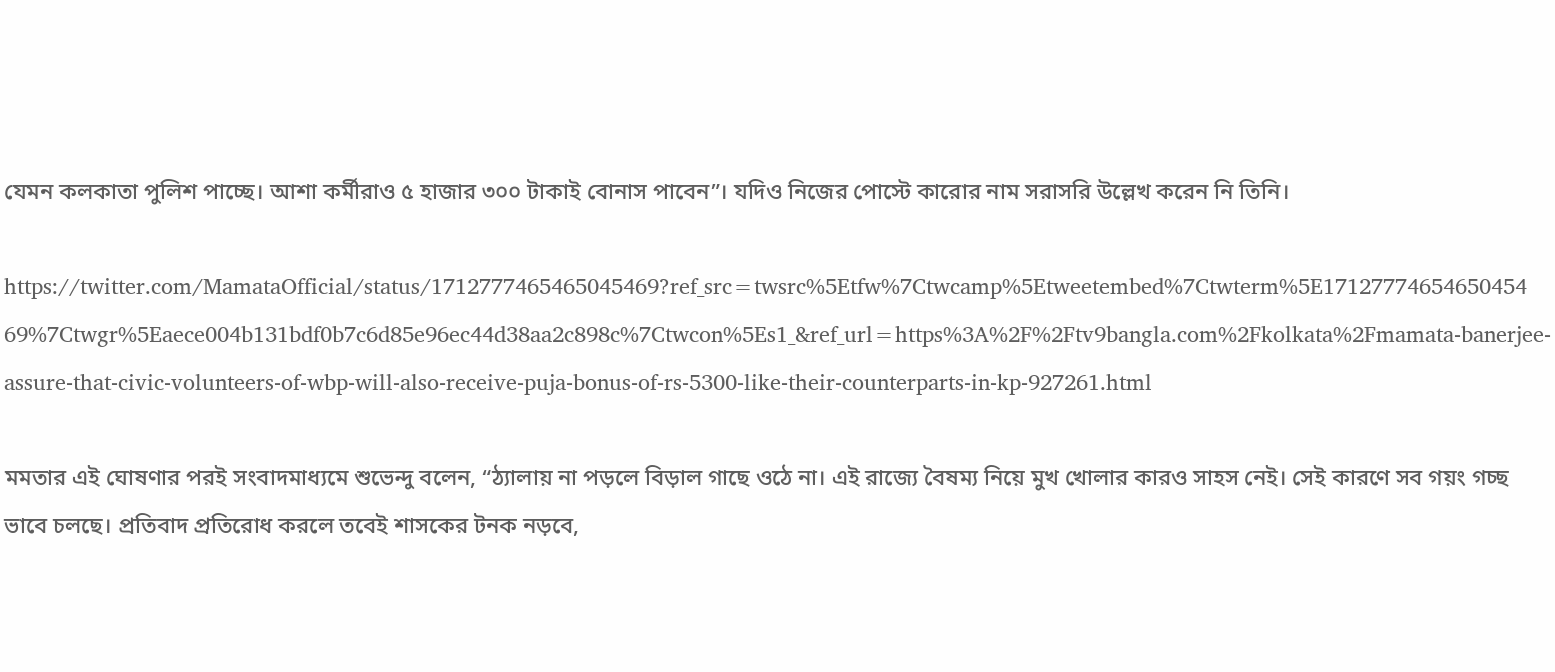যেমন কলকাতা পুলিশ পাচ্ছে। আশা কর্মীরাও ৫ হাজার ৩০০ টাকাই বোনাস পাবেন”। যদিও নিজের পোস্টে কারোর নাম সরাসরি উল্লেখ করেন নি তিনি।

https://twitter.com/MamataOfficial/status/1712777465465045469?ref_src=twsrc%5Etfw%7Ctwcamp%5Etweetembed%7Ctwterm%5E1712777465465045469%7Ctwgr%5Eaece004b131bdf0b7c6d85e96ec44d38aa2c898c%7Ctwcon%5Es1_&ref_url=https%3A%2F%2Ftv9bangla.com%2Fkolkata%2Fmamata-banerjee-assure-that-civic-volunteers-of-wbp-will-also-receive-puja-bonus-of-rs-5300-like-their-counterparts-in-kp-927261.html

মমতার এই ঘোষণার পরই সংবাদমাধ্যমে শুভেন্দু বলেন, “ঠ্যালায় না পড়লে বিড়াল গাছে ওঠে না। এই রাজ্যে বৈষম্য নিয়ে মুখ খোলার কারও সাহস নেই। সেই কারণে সব গয়ং গচ্ছ ভাবে চলছে। প্রতিবাদ প্রতিরোধ করলে তবেই শাসকের টনক নড়বে,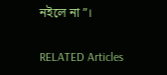নইলে না”।

RELATED Articles